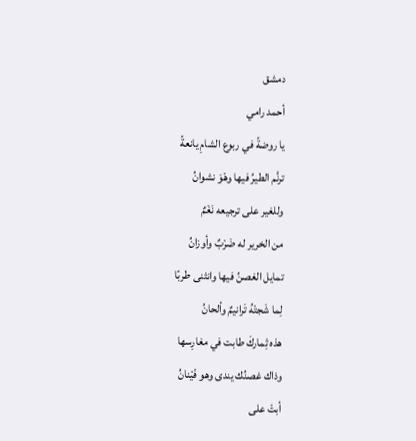دمشق
أحمد رامي
يا روضةً في ربوع الشامِ يانعةً
ترنَّم الطيرُ فيها وهْوَ نشوانُ
وللغير على ترجيعه نَغَمٌ
من الخرير له ضَرْبٌ وأوزانُ
تمايل الغصنُ فيها وانثنى طربًا
لِما شَجتْهُ تَرانيمٌ وألحانُ
هذه ثِماركَ طابت في مغارِسها
وذاك غصنُك يندى وهو فَيْنانُ
أبتْ على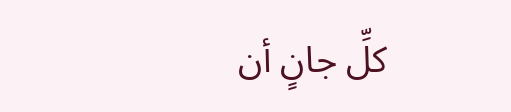كلِّ جانٍ أن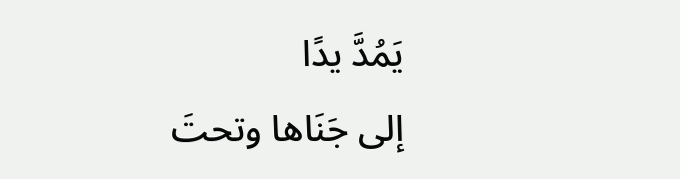يَمُدَّ يدًا
إلى جَنَاها وتحتَ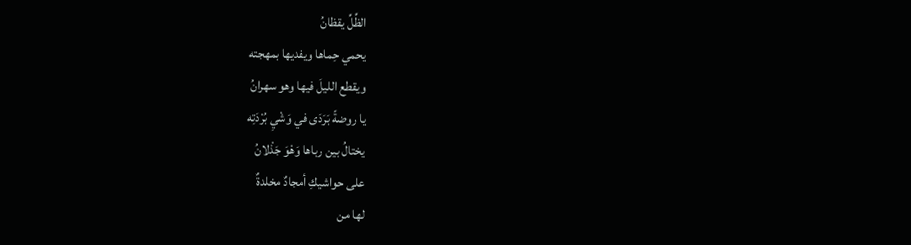الظِّلِّ يقظانُ
يحمي حِماها ويفديها بمهجته
ويقطع الليلَ فيها وهو سهرانُ
يا روضةً بَرَدَى في وَشْيِ بُرْدَتِه
يختالُ بين رباها وَهْوَ جَذْلانُ
على حواشيكِ أمجادٌ مخلدةٌ
لها من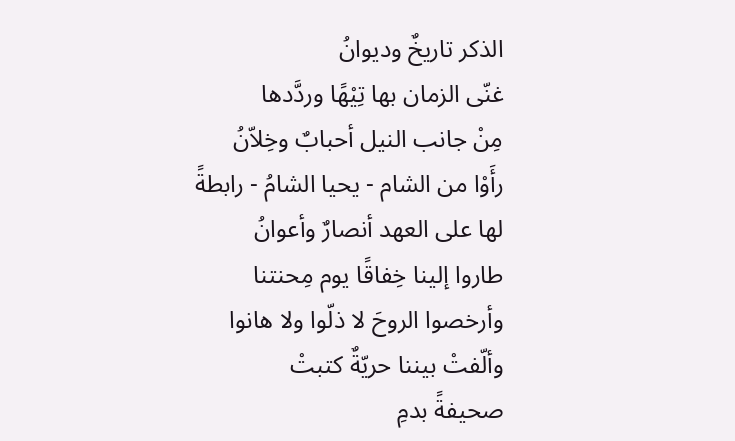الذكر تاريخٌ وديوانُ
غنّى الزمان بها تِيْهًا وردَّدها
مِنْ جانب النيل أحبابٌ وخِلاّنُ
رأَوْا من الشام - يحيا الشامُ - رابطةً
لها على العهد أنصارٌ وأعوانُ
طاروا إلينا خِفاقًا يوم مِحنتنا
وأرخصوا الروحَ لا ذلّوا ولا هانوا
وألّفتْ بيننا حريّةٌ كتبتْ
صحيفةً بدمِ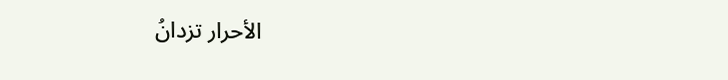الأحرار تزدانُ